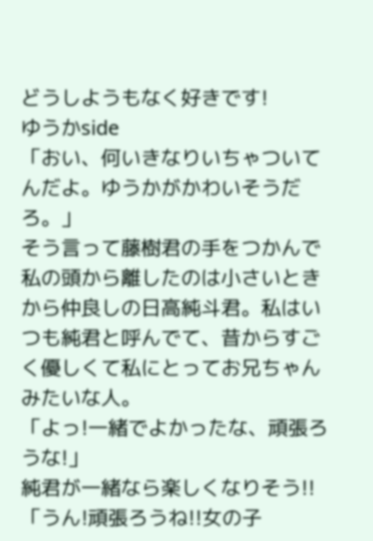どうしようもなく好きです!
ゆうかside
「おい、何いきなりいちゃついてんだよ。ゆうかがかわいそうだろ。」
そう言って藤樹君の手をつかんで私の頭から離したのは小さいときから仲良しの日高純斗君。私はいつも純君と呼んでて、昔からすごく優しくて私にとってお兄ちゃんみたいな人。
「よっ!一緒でよかったな、頑張ろうな!」
純君が一緒なら楽しくなりそう!!
「うん!頑張ろうね!!女の子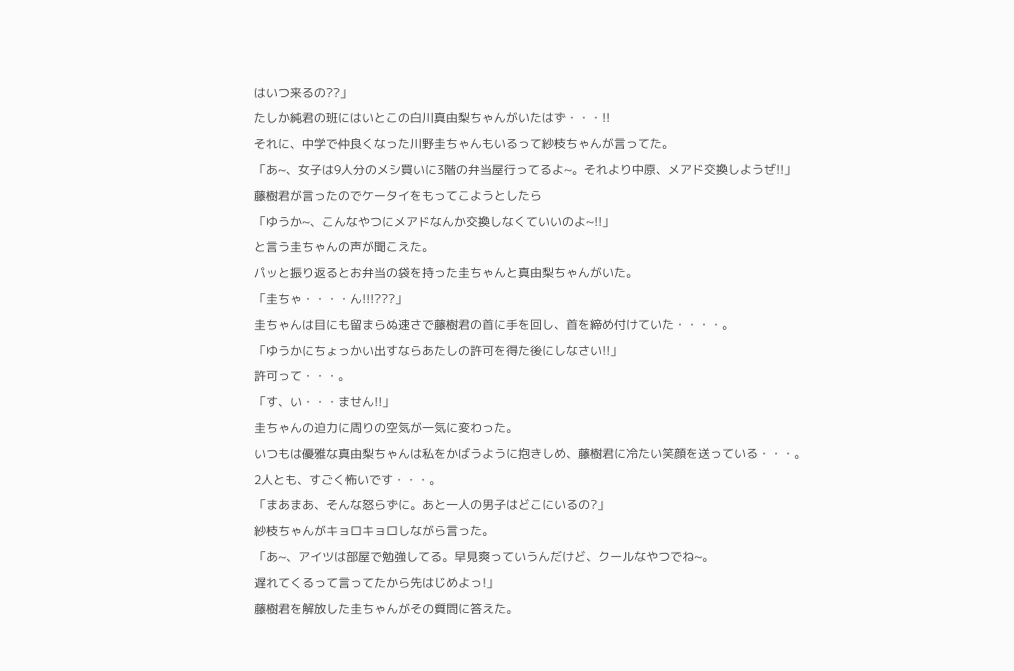はいつ来るの??」
たしか純君の班にはいとこの白川真由梨ちゃんがいたはず・・・!!
それに、中学で仲良くなった川野圭ちゃんもいるって紗枝ちゃんが言ってた。
「あ~、女子は9人分のメシ買いに3階の弁当屋行ってるよ~。それより中原、メアド交換しようぜ!!」
藤樹君が言ったのでケータイをもってこようとしたら
「ゆうか~、こんなやつにメアドなんか交換しなくていいのよ~!!」
と言う圭ちゃんの声が聞こえた。
パッと振り返るとお弁当の袋を持った圭ちゃんと真由梨ちゃんがいた。
「圭ちゃ・・・・ん!!!???」
圭ちゃんは目にも留まらぬ速さで藤樹君の首に手を回し、首を締め付けていた・・・・。
「ゆうかにちょっかい出すならあたしの許可を得た後にしなさい!!」
許可って・・・。
「す、い・・・ません!!」
圭ちゃんの迫力に周りの空気が一気に変わった。
いつもは優雅な真由梨ちゃんは私をかばうように抱きしめ、藤樹君に冷たい笑顔を送っている・・・。
2人とも、すごく怖いです・・・。
「まあまあ、そんな怒らずに。あと一人の男子はどこにいるの?」
紗枝ちゃんがキョロキョロしながら言った。
「あ~、アイツは部屋で勉強してる。早見爽っていうんだけど、クールなやつでね~。
遅れてくるって言ってたから先はじめよっ!」
藤樹君を解放した圭ちゃんがその質問に答えた。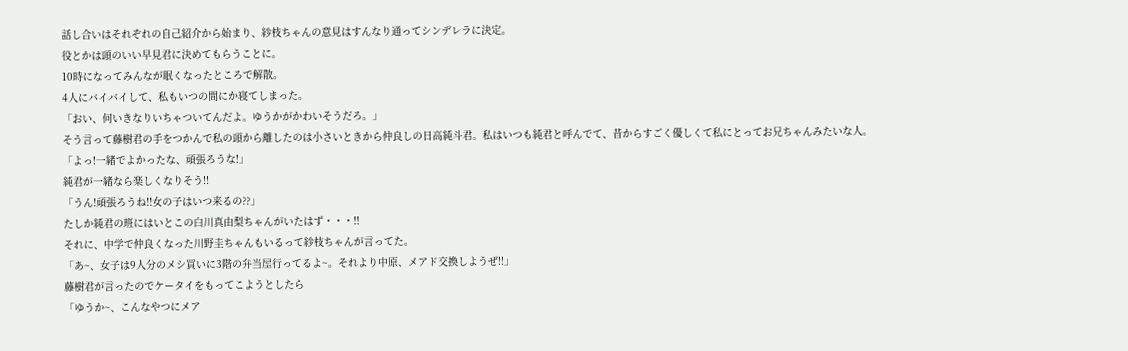話し合いはそれぞれの自己紹介から始まり、紗枝ちゃんの意見はすんなり通ってシンデレラに決定。
役とかは頭のいい早見君に決めてもらうことに。
10時になってみんなが眠くなったところで解散。
4人にバイバイして、私もいつの間にか寝てしまった。
「おい、何いきなりいちゃついてんだよ。ゆうかがかわいそうだろ。」
そう言って藤樹君の手をつかんで私の頭から離したのは小さいときから仲良しの日高純斗君。私はいつも純君と呼んでて、昔からすごく優しくて私にとってお兄ちゃんみたいな人。
「よっ!一緒でよかったな、頑張ろうな!」
純君が一緒なら楽しくなりそう!!
「うん!頑張ろうね!!女の子はいつ来るの??」
たしか純君の班にはいとこの白川真由梨ちゃんがいたはず・・・!!
それに、中学で仲良くなった川野圭ちゃんもいるって紗枝ちゃんが言ってた。
「あ~、女子は9人分のメシ買いに3階の弁当屋行ってるよ~。それより中原、メアド交換しようぜ!!」
藤樹君が言ったのでケータイをもってこようとしたら
「ゆうか~、こんなやつにメア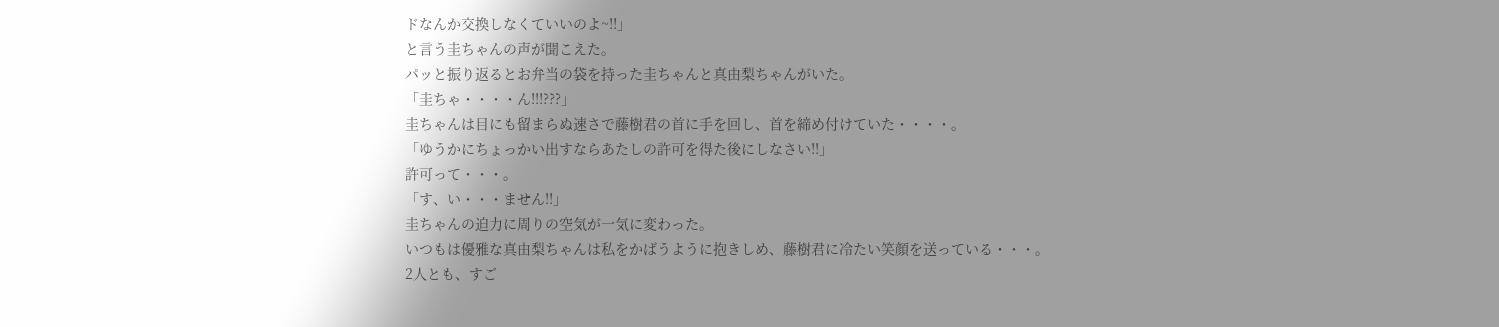ドなんか交換しなくていいのよ~!!」
と言う圭ちゃんの声が聞こえた。
パッと振り返るとお弁当の袋を持った圭ちゃんと真由梨ちゃんがいた。
「圭ちゃ・・・・ん!!!???」
圭ちゃんは目にも留まらぬ速さで藤樹君の首に手を回し、首を締め付けていた・・・・。
「ゆうかにちょっかい出すならあたしの許可を得た後にしなさい!!」
許可って・・・。
「す、い・・・ません!!」
圭ちゃんの迫力に周りの空気が一気に変わった。
いつもは優雅な真由梨ちゃんは私をかばうように抱きしめ、藤樹君に冷たい笑顔を送っている・・・。
2人とも、すご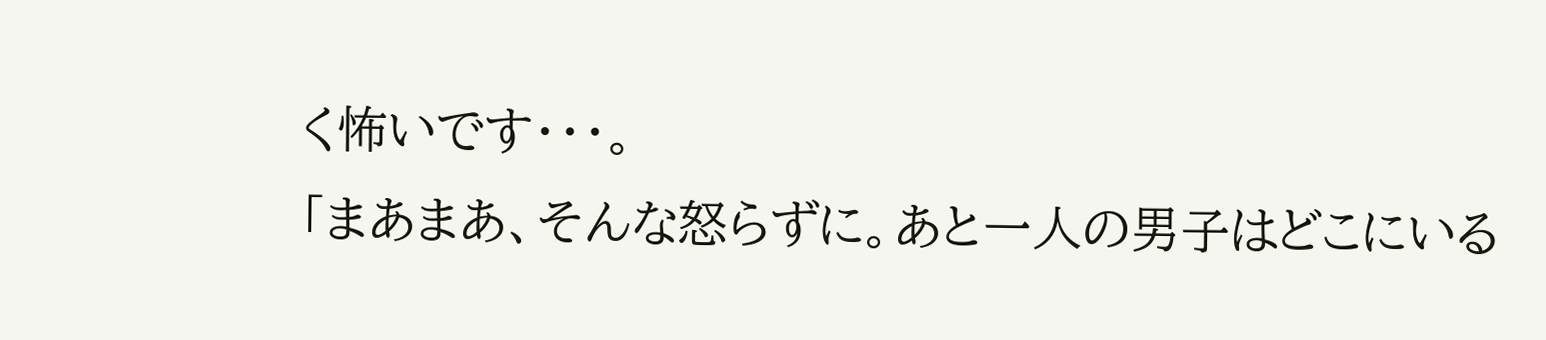く怖いです・・・。
「まあまあ、そんな怒らずに。あと一人の男子はどこにいる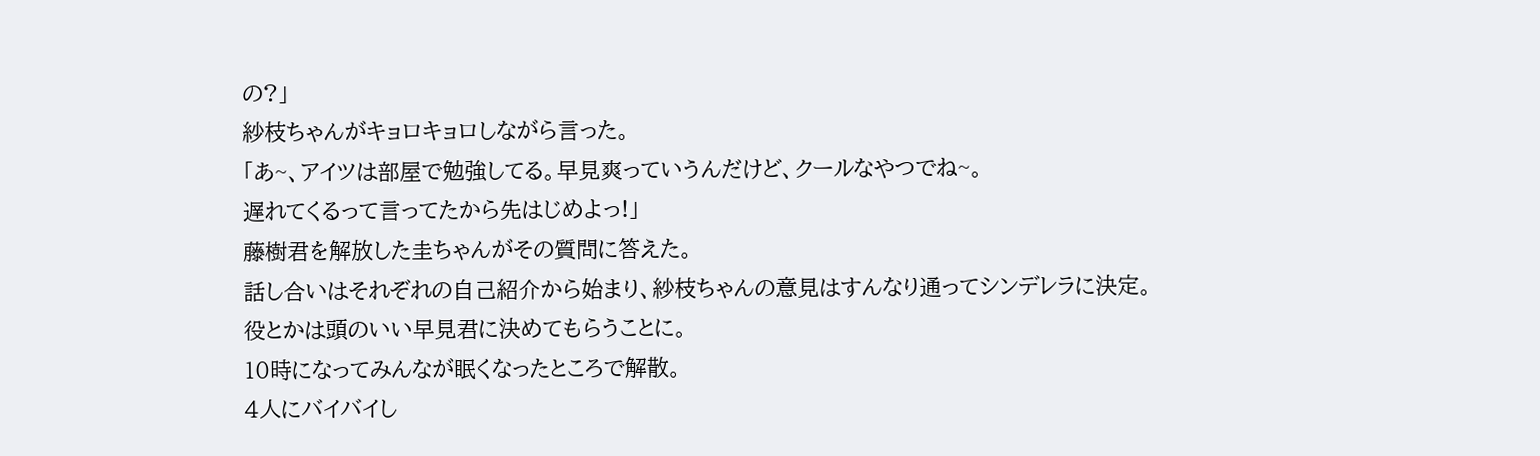の?」
紗枝ちゃんがキョロキョロしながら言った。
「あ~、アイツは部屋で勉強してる。早見爽っていうんだけど、クールなやつでね~。
遅れてくるって言ってたから先はじめよっ!」
藤樹君を解放した圭ちゃんがその質問に答えた。
話し合いはそれぞれの自己紹介から始まり、紗枝ちゃんの意見はすんなり通ってシンデレラに決定。
役とかは頭のいい早見君に決めてもらうことに。
10時になってみんなが眠くなったところで解散。
4人にバイバイし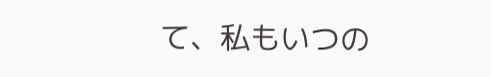て、私もいつの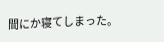間にか寝てしまった。